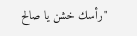"رأسك خشن يا صالح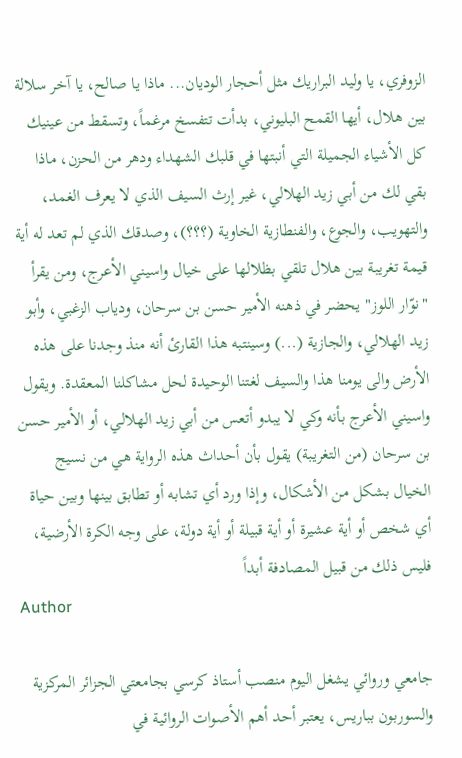الزوفري، يا وليد البراريك مثل أحجار الوديان... ماذا يا صالح، يا آخر سلالة بين هلال، أيها القمح البليوني، بدأت تتفسخ مرغماً، وتسقط من عينيك كل الأشياء الجميلة التي أنبتها في قلبك الشهداء ودهر من الحزن، ماذا بقي لك من أبي زيد الهلالي، غير إرث السيف الذي لا يعرف الغمد، والتهويب، والجوع، والفنطازية الخاوية (؟؟؟)، وصدقك الذي لم تعد له أية قيمة تغريبة بين هلال تلقي بظلالها على خيال واسيني الأعرج، ومن يقرأ "نوّار اللوز" يحضر في ذهنه الأمير حسن بن سرحان، ودياب الزغبي، وأبو زيد الهلالي، والجازية (...) وسينتبه هذا القارئ أنه منذ وجدنا على هذه الأرض والى يومنا هذا والسيف لغتنا الوحيدة لحل مشاكلنا المعقدة. ويقول واسيني الأعرج بأنه وكي لا يبدو أتعس من أبي زيد الهلالي، أو الأمير حسن بن سرحان (من التغريبة) يقول بأن أحداث هذه الرواية هي من نسيج الخيال بشكل من الأشكال، وإذا ورد أي تشابه أو تطابق بينها وبين حياة أي شخص أو أية عشيرة أو أية قبيلة أو أية دولة، على وجه الكرة الأرضية، فليس ذلك من قبيل المصادفة أبداً
Author

جامعي وروائي يشغل اليوم منصب أستاذ كرسي بجامعتي الجزائر المركزية والسوربون بباريس، يعتبر أحد أهم الأصوات الروائية في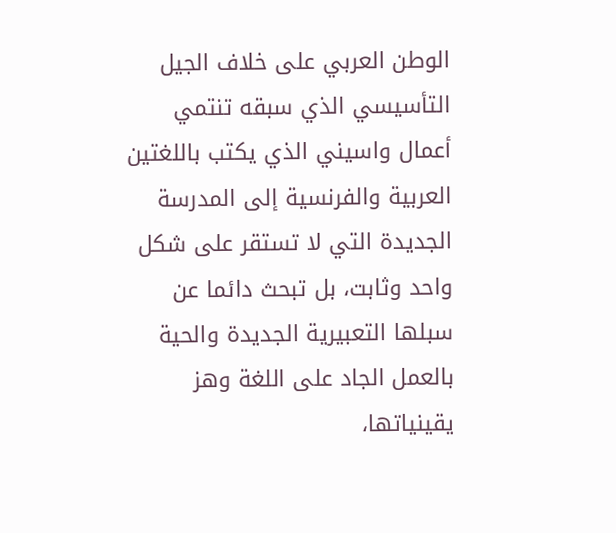الوطن العربي على خلاف الجيل التأسيسي الذي سبقه تنتمي أعمال واسيني الذي يكتب باللغتين العربية والفرنسية إلى المدرسة الجديدة التي لا تستقر على شكل واحد وثابت، بل تبحث دائما عن سبلها التعبيرية الجديدة والحية بالعمل الجاد على اللغة وهز يقينياتها،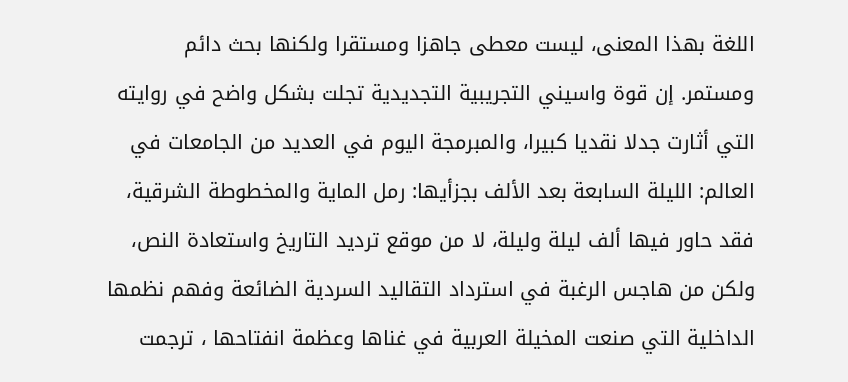اللغة بهذا المعنى، ليست معطى جاهزا ومستقرا ولكنها بحث دائم ومستمر. إن قوة واسيني التجريبية التجديدية تجلت بشكل واضح في روايته التي أثارت جدلا نقديا كبيرا، والمبرمجة اليوم في العديد من الجامعات في العالم: الليلة السابعة بعد الألف بجزأيها: رمل الماية والمخطوطة الشرقية، فقد حاور فيها ألف ليلة وليلة، لا من موقع ترديد التاريخ واستعادة النص، ولكن من هاجس الرغبة في استرداد التقاليد السردية الضائعة وفهم نظمها الداخلية التي صنعت المخيلة العربية في غناها وعظمة انفتاحها ، ترجمت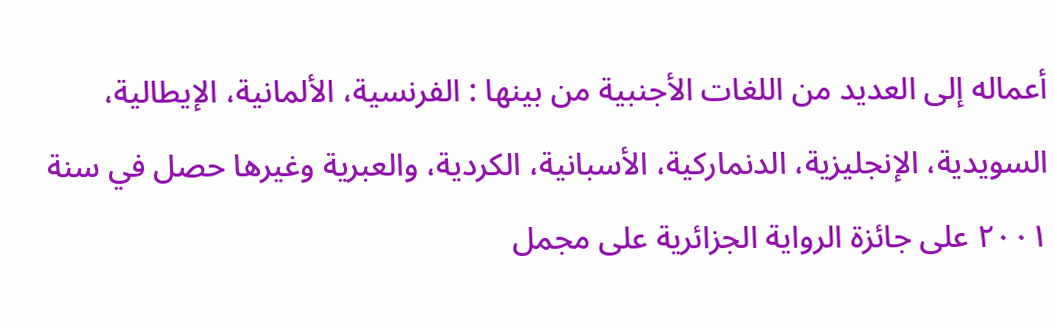أعماله إلى العديد من اللغات الأجنبية من بينها : الفرنسية، الألمانية، الإيطالية، السويدية، الإنجليزية، الدنماركية، الأسبانية، الكردية، والعبرية وغيرها حصل في سنة ٢٠٠١ على جائزة الرواية الجزائرية على مجمل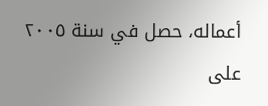أعماله، حصل في سنة ٢٠٠٥ على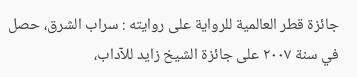جائزة قطر العالمية للرواية على روايته : سراب الشرق، حصل في سنة ٢٠٠٧ على جائزة الشيخ زايد للآداب،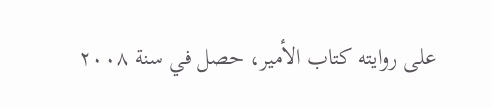على روايته كتاب الأمير، حصل في سنة ٢٠٠٨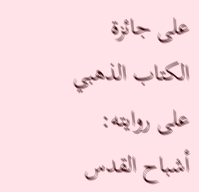على جائزة الكتاب الذهبي على روايته: أشباح القدس